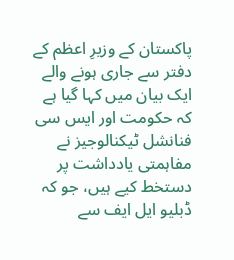پاکستان کے وزیرِ اعظم کے دفتر سے جاری ہونے والے ایک بیان میں کہا گیا ہے کہ حکومت اور ایس سی فنانشل ٹیکنالوجیز نے مفاہمتی یادداشت پر دستخط کیے ہیں، جو کہ ڈبلیو ایل ایف سے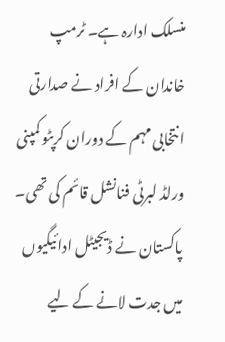منسلک ادارہ ہے۔ ٹرمپ خاندان کے افراد نے صدارتی انتخابی مہم کے دوران کرپٹو کمپنی ورلڈ لبرٹی فنانشل قائم کی تھی۔
پاکستان نے ڈیجیٹل ادائیگیوں میں جدت لانے کے لیے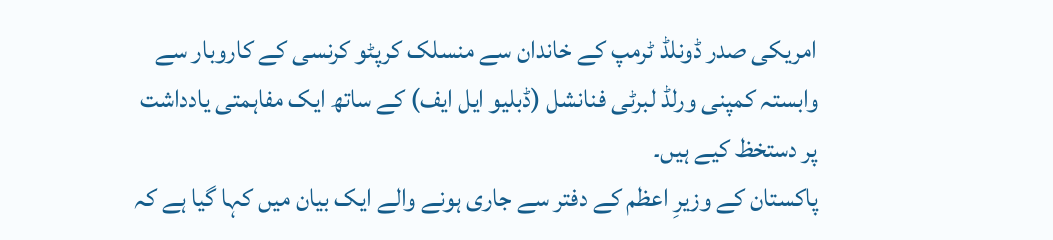امریکی صدر ڈونلڈ ٹرمپ کے خاندان سے منسلک کرپٹو کرنسی کے کاروبار سے وابستہ کمپنی ورلڈ لبرٹی فنانشل (ڈبلیو ایل ایف) کے ساتھ ایک مفاہمتی یادداشت پر دستخظ کیے ہیں۔
پاکستان کے وزیرِ اعظم کے دفتر سے جاری ہونے والے ایک بیان میں کہا گیا ہے کہ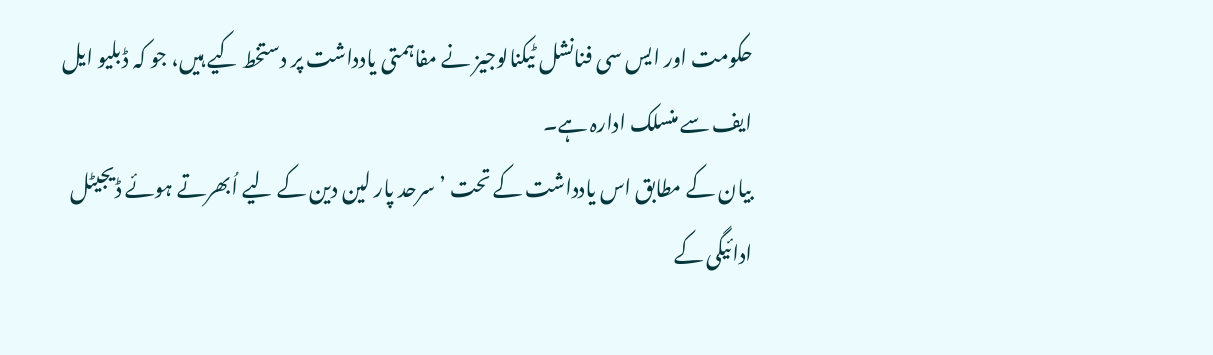حکومت اور ایس سی فنانشل ٹیکنالوجیز نے مفاہمتی یادداشت پر دستخط کیے ہیں، جو کہ ڈبلیو ایل ایف سے منسلک ادارہ ہے۔
بیان کے مطابق اس یادداشت کے تحت ’سرحد پار لین دین کے لیے اُبھرتے ہوئے ڈیجیٹل ادائیگی کے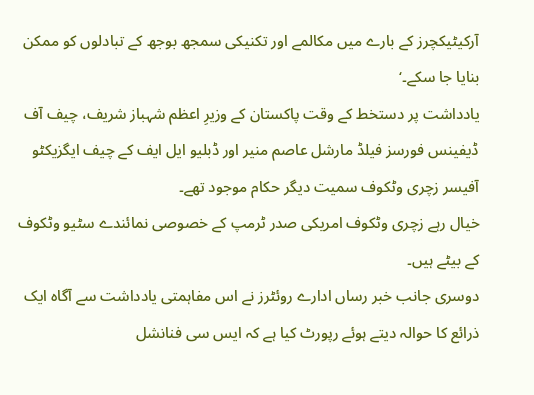آرکیٹیکچرز کے بارے میں مکالمے اور تکنیکی سمجھ بوجھ کے تبادلوں کو ممکن بنایا جا سکے۔‘
یادداشت پر دستخط کے وقت پاکستان کے وزیرِ اعظم شہباز شریف، چیف آف ڈیفینس فورسز فیلڈ مارشل عاصم منیر اور ڈبلیو ایل ایف کے چیف ایگزیکٹو آفیسر زچری وٹکوف سمیت دیگر حکام موجود تھے۔
خیال رہے زچری وٹکوف امریکی صدر ٹرمپ کے خصوصی نمائندے سٹیو وٹکوف کے بیٹے ہیں۔
دوسری جانب خبر رساں ادارے روئٹرز نے اس مفاہمتی یادداشت سے آگاہ ایک ذرائع کا حوالہ دیتے ہوئے رپورٹ کیا ہے کہ ایس سی فنانشل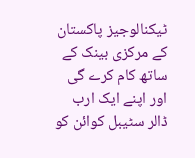ٹیکنالوجیز پاکستان کے مرکزی بینک کے ساتھ کام کرے گی اور اپنے ایک ارب ڈالر سٹیبل کوائن کو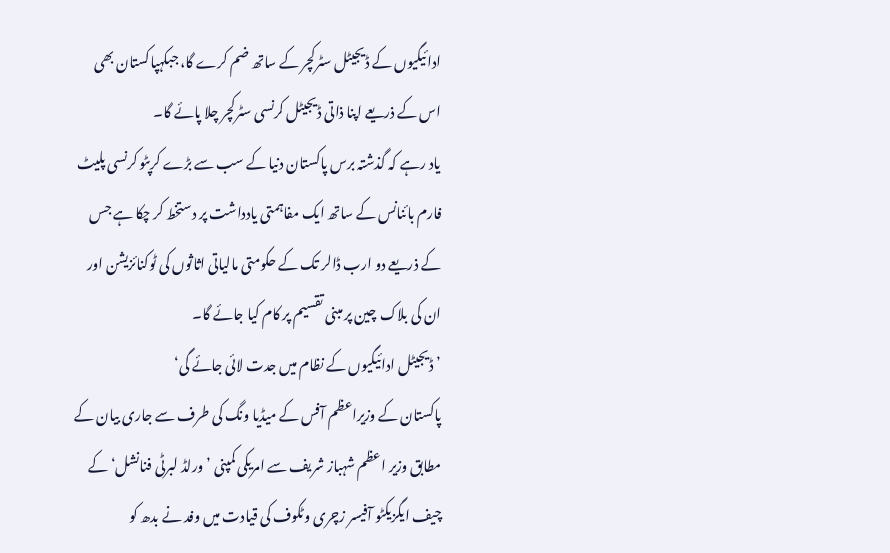ادائیگیوں کے ڈیجیٹل سٹرکچر کے ساتھ ضم کرے گا، جبکہپاکستان بھی اس کے ذریعے اپنا ذاتی ڈیجیٹل کرنسی سٹرکچر چلا پائے گا۔
یاد رہے کہ گذشتہ برس پاکستان دنیا کے سب سے بڑے کرپٹو کرنسی پلیٹ فارم بائنانس کے ساتھ ایک مفاہمتی یادداشت پر دستخط کر چکا ہے جس کے ذریعے دو ارب ڈالر تک کے حکومتی مالیاتی اثاثوں کی ٹوکنائزیشن اور ان کی بلاک چین پر مبنی تقسیم پر کام کیا جائے گا۔
’ڈیجیٹل ادائیگیوں کے نظام میں جدت لائی جائے گی‘
پاکستان کے وزیراعظم آفس کے میڈیا ونگ کی طرف سے جاری بیان کے مطابق وزیر اعظم شہباز شریف سے امریکی کمپنی ’ورلڈ لبرٹی فنانشل‘ کے چیف ایگزیکٹو آفیسر زچری وٹکوف کی قیادت میں وفد نے بدھ کو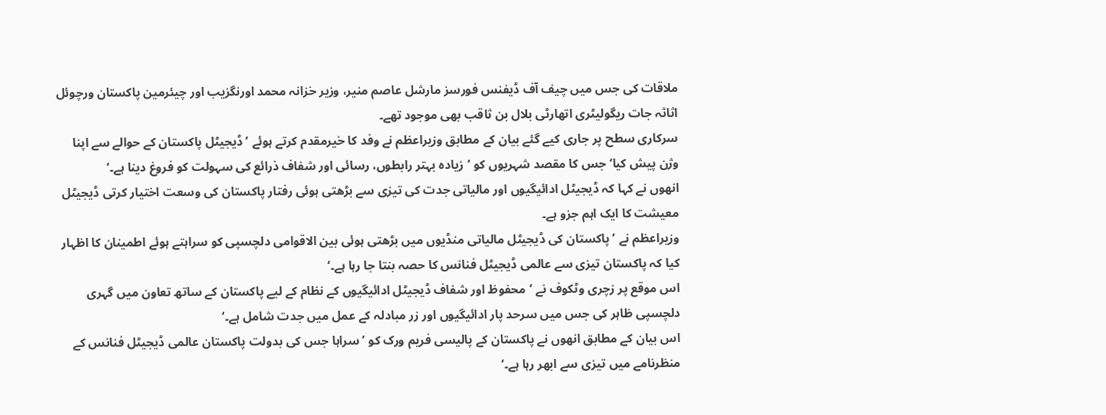ملاقات کی جس میں چیف آف ڈیفنس فورسز مارشل عاصم منیر، وزیر خزانہ محمد اورنگزیب اور چیئرمین پاکستان ورچوئل اثاثہ جات ریگولیٹری اتھارٹی بلال بن ثاقب بھی موجود تھے۔
سرکاری سطح پر جاری کیے گئے بیان کے مطابق وزیراعظم نے وفد کا خیرمقدم کرتے ہوئے ’ڈیجیٹل پاکستان کے حوالے سے اپنا وژن پیش کیا‘ جس کا مقصد شہریوں کو ’زیادہ بہتر رابطوں، رسائی اور شفاف ذرائع کی سہولت کو فروغ دینا ہے۔‘
انھوں نے کہا کہ ڈیجیٹل ادائیگیوں اور مالیاتی جدت کی تیزی سے بڑھتی ہوئی رفتار پاکستان کی وسعت اختیار کرتی ڈیجیٹل معیشت کا ایک اہم جزو ہے۔
وزیراعظم نے ’پاکستان کی ڈیجیٹل مالیاتی منڈیوں میں بڑھتی ہوئی بین الاقوامی دلچسپی کو سراہتے ہوئے اطمینان کا اظہار کیا کہ پاکستان تیزی سے عالمی ڈیجیٹل فنانس کا حصہ بنتا جا رہا ہے۔‘
اس موقع پر زچری وٹکوف نے ’محفوظ اور شفاف ڈیجیٹل ادائیگیوں کے نظام کے لیے پاکستان کے ساتھ تعاون میں گہری دلچسپی ظاہر کی جس میں سرحد پار ادائیگیوں اور زر مبادلہ کے عمل میں جدت شامل ہے۔‘
اس بیان کے مطابق انھوں نے پاکستان کے پالیسی فریم ورک کو ’سراہا جس کی بدولت پاکستان عالمی ڈیجیٹل فنانس کے منظرنامے میں تیزی سے ابھر رہا ہے۔‘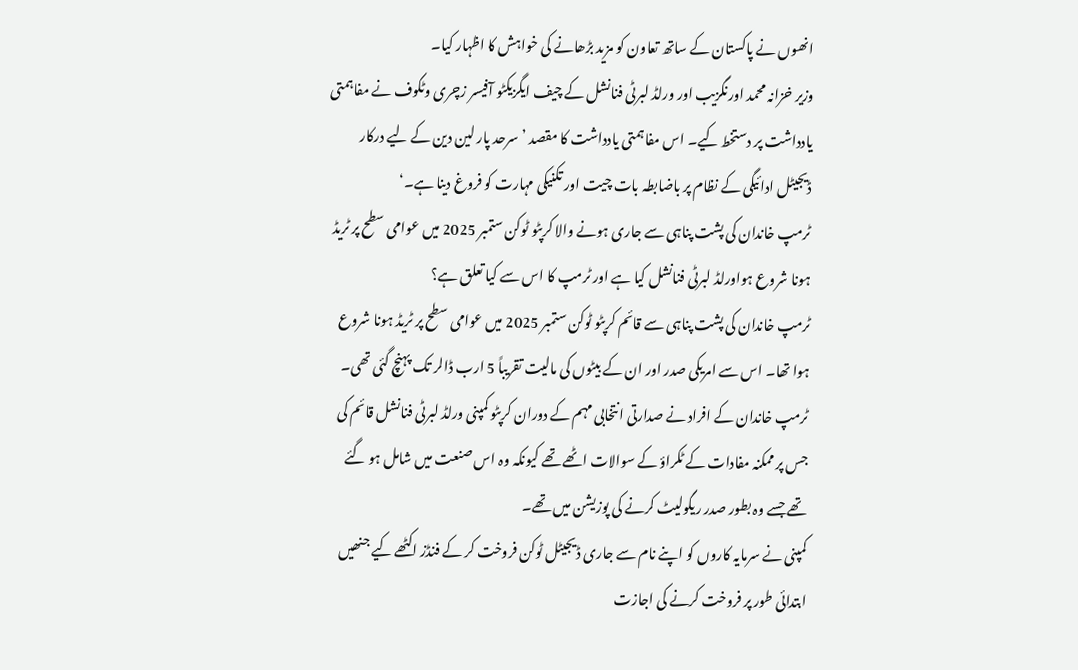انھوں نے پاکستان کے ساتھ تعاون کو مزید بڑھانے کی خواہش کا اظہار کیا۔
وزیر خزانہ محمد اورنگزیب اور ورلڈ لبرٹی فنانشل کے چیف ایگزیکٹو آفیسر زچری وٹکوف نے مفاہمتی یادداشت پر دستخط کیے۔ اس مفاہمتی یادداشت کا مقصد ’سرحد پار لین دین کے لیے درکار ڈیجیٹل ادائیگی کے نظام پر باضابطہ بات چیت اور تکنیکی مہارت کو فروغ دینا ہے۔‘
ٹرمپ خاندان کی پشت پناہی سے جاری ہونے والا کرپٹو ٹوکن ستمبر 2025 میں عوامی سطح پر ٹریڈ ہونا شروع ہواورلڈ لبرٹی فنانشل کیا ہے اور ٹرمپ کا اس سے کیا تعلق ہے؟
ٹرمپ خاندان کی پشت پناہی سے قائم کرپٹو ٹوکن ستمبر 2025 میں عوامی سطح پر ٹریڈ ہونا شروع ہوا تھا۔ اس سے امریکی صدر اور ان کے بیٹوں کی مالیت تقریباً 5 ارب ڈالر تک پہنچ گئی تھی۔
ٹرمپ خاندان کے افراد نے صدارتی انتخابی مہم کے دوران کرپٹو کمپنی ورلڈ لبرٹی فنانشل قائم کی جس پر ممکنہ مفادات کے ٹکراؤ کے سوالات اٹھے تھے کیونکہ وہ اس صنعت میں شامل ہو گئے تھے جسے وہ بطور صدر ریگولیٹ کرنے کی پوزیشن میں تھے۔
کمپنی نے سرمایہ کاروں کو اپنے نام سے جاری ڈیجیٹل ٹوکن فروخت کر کے فنڈز اکٹھے کیے جنھیں ابتدائی طور پر فروخت کرنے کی اجازت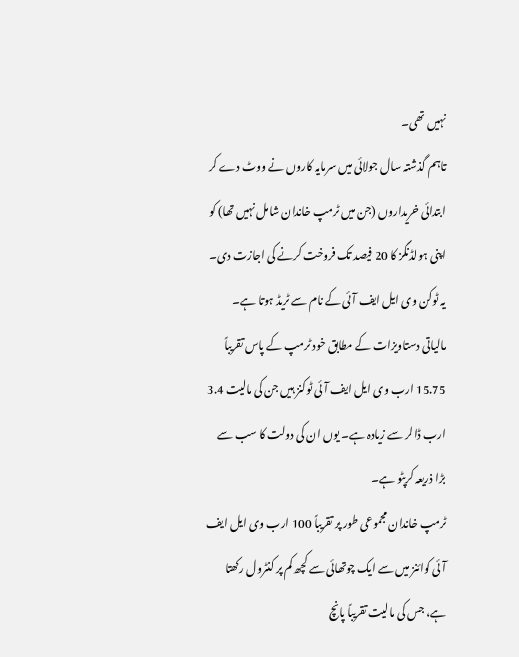نہیں تھی۔
تاہم گذشتہ سال جولائی میں سرمایہ کاروں نے ووٹ دے کر ابتدائی خریداروں (جن میں ٹرمپ خاندان شامل نہیں تھا) کو اپنی ہولڈنگز کا 20 فیصد تک فروخت کرنے کی اجازت دی۔ یہ ٹوکن وی ایل ایف آئی کے نام سے ٹریڈ ہوتا ہے۔
مالیاتی دستاویزات کے مطابق خود ٹرمپ کے پاس تقریباً 15.75 ارب وی ایل ایف آئی ٹوکنز ہیں جن کی مالیت 3.4 ارب ڈالر سے زیادہ ہے۔ یوں ان کی دولت کا سب سے بڑا ذریعہ کرپٹو ہے۔
ٹرمپ خاندان مجموعی طور پر تقریباً 100 ارب وی ایل ایف آئی کوائنز میں سے ایک چوتھائی سے کچھ کم پر کنٹرول رکھتا ہے، جس کی مالیت تقریباً پانچ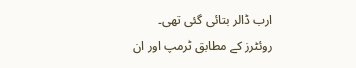ارب ڈالر بتائی گئی تھی۔
روئٹرز کے مطابق ٹرمپ اور ان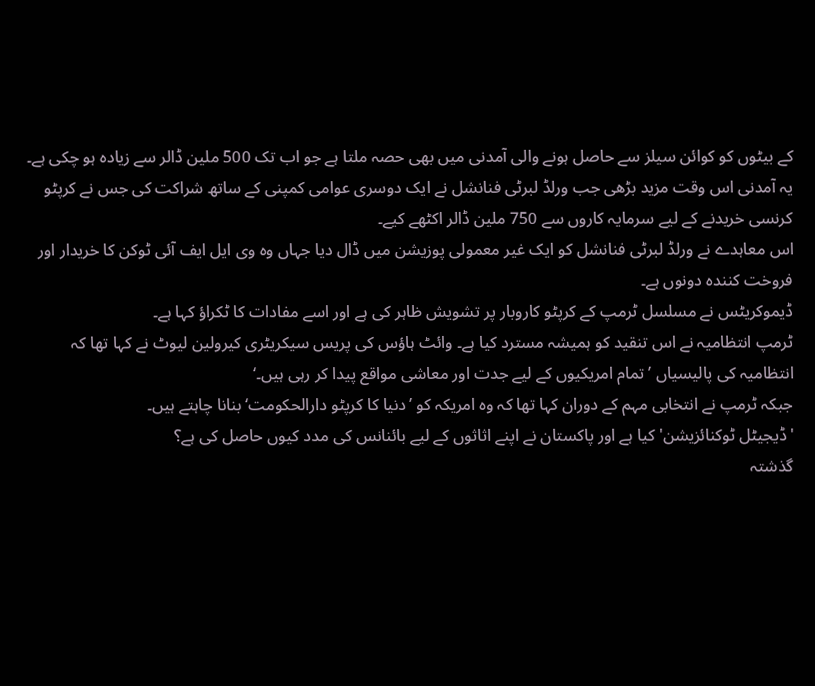کے بیٹوں کو کوائن سیلز سے حاصل ہونے والی آمدنی میں بھی حصہ ملتا ہے جو اب تک 500 ملین ڈالر سے زیادہ ہو چکی ہے۔
یہ آمدنی اس وقت مزید بڑھی جب ورلڈ لبرٹی فنانشل نے ایک دوسری عوامی کمپنی کے ساتھ شراکت کی جس نے کرپٹو کرنسی خریدنے کے لیے سرمایہ کاروں سے 750 ملین ڈالر اکٹھے کیے۔
اس معاہدے نے ورلڈ لبرٹی فنانشل کو ایک غیر معمولی پوزیشن میں ڈال دیا جہاں وہ وی ایل ایف آئی ٹوکن کا خریدار اور فروخت کنندہ دونوں ہے۔
ڈیموکریٹس نے مسلسل ٹرمپ کے کرپٹو کاروبار پر تشویش ظاہر کی ہے اور اسے مفادات کا ٹکراؤ کہا ہے۔
ٹرمپ انتظامیہ نے اس تنقید کو ہمیشہ مسترد کیا ہے۔ وائٹ ہاؤس کی پریس سیکریٹری کیرولین لیوٹ نے کہا تھا کہ انتظامیہ کی پالیسیاں ’تمام امریکیوں کے لیے جدت اور معاشی مواقع پیدا کر رہی ہیں۔‘
جبکہ ٹرمپ نے انتخابی مہم کے دوران کہا تھا کہ وہ امریکہ کو ’دنیا کا کرپٹو دارالحکومت‘ بنانا چاہتے ہیں۔
'ڈیجیٹل ٹوکنائزیشن' کیا ہے اور پاکستان نے اپنے اثاثوں کے لیے بائنانس کی مدد کیوں حاصل کی ہے؟
گذشتہ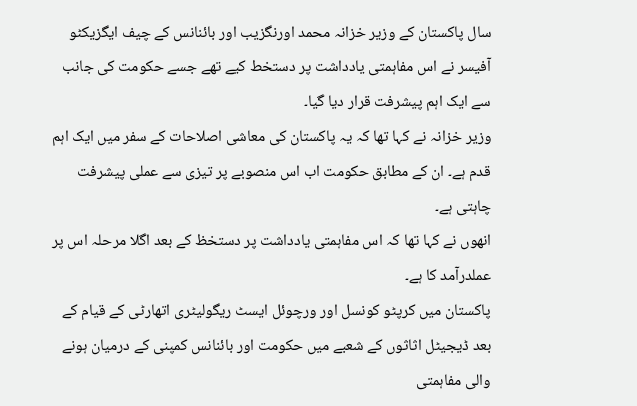سال پاکستان کے وزیر خزانہ محمد اورنگزیب اور بائنانس کے چیف ایگزیکٹو آفیسر نے اس مفاہمتی یادداشت پر دستخط کیے تھے جسے حکومت کی جانب سے ایک اہم پیشرفت قرار دیا گیا۔
وزیر خزانہ نے کہا تھا کہ یہ پاکستان کی معاشی اصلاحات کے سفر میں ایک اہم قدم ہے۔ ان کے مطابق حکومت اب اس منصوبے پر تیزی سے عملی پیشرفت چاہتی ہے۔
انھوں نے کہا تھا کہ اس مفاہمتی یادداشت پر دستخظ کے بعد اگلا مرحلہ اس پر عملدرآمد کا ہے۔
پاکستان میں کرپٹو کونسل اور ورچوئل ایسٹ ریگولیٹری اتھارٹی کے قیام کے بعد ڈیجیٹل اثاثوں کے شعبے میں حکومت اور بائنانس کمپنی کے درمیان ہونے والی مفاہمتی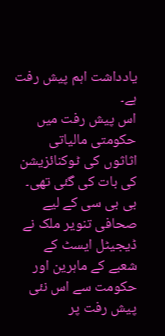یادداشت اہم پیش رفت ہے۔
اس پیش رفت میں حکومتی مالیاتی اثاثوں کی ٹوکنائزیشن کی بات کی گئی تھی۔
بی بی سی کے لیے صحافی تنویر ملک نے ڈیجیٹل ایسٹ کے شعبے کے ماہرین اور حکومت سے اس نئی پیش رفت پر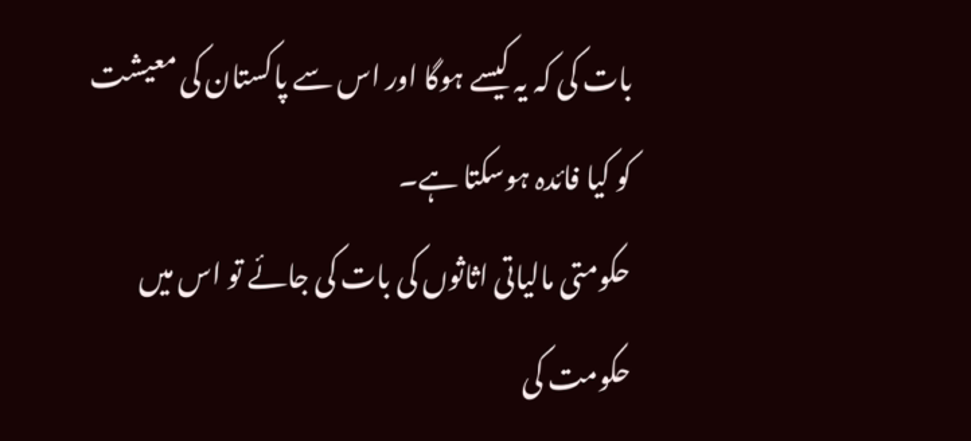بات کی کہ یہ کیسے ہوگا اور اس سے پاکستان کی معیشت کو کیا فائدہ ہوسکتا ہے۔
حکومتی مالیاتی اثاثوں کی بات کی جائے تو اس میں حکومت کی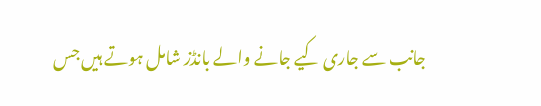جانب سے جاری کیے جانے والے بانڈز شامل ہوتے ہیں جس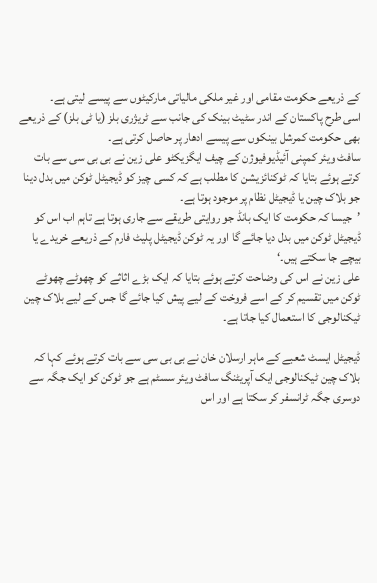کے ذریعے حکومت مقامی اور غیر ملکی مالیاتی مارکیٹوں سے پیسے لیتی ہے۔
اسی طرح پاکستان کے اندر سٹیٹ بینک کی جانب سے ٹریژری بلز (یا ٹی بلز) کے ذریعے بھی حکومت کمرشل بینکوں سے پیسے ادھار پر حاصل کرتی ہے۔
سافٹ ویئر کمپنی آئیڈیوفیوژن کے چیف ایگزیکٹو علی زین نے بی بی سی سے بات کرتے ہوئے بتایا کہ ٹوکنائزیشن کا مطلب ہے کہ کسی چیز کو ڈیجیٹل ٹوکن میں بدل دینا جو بلاک چین یا ڈیجیٹل نظام پر موجود ہوتا ہے۔
’جیسا کہ حکومت کا ایک بانڈ جو روایتی طریقے سے جاری ہوتا ہے تاہم اب اس کو ڈیجیٹل ٹوکن میں بدل دیا جائے گا اور یہ ٹوکن ڈیجیٹل پلیٹ فارم کے ذریعے خریدے یا بیچے جا سکتے ہیں۔‘
علی زین نے اس کی وضاحت کرتے ہوئے بتایا کہ ایک بڑے اثاثے کو چھوٹے چھوٹے ٹوکن میں تقسیم کر کے اسے فروخت کے لیے پیش کیا جائے گا جس کے لیے بلاک چین ٹیکنالوجی کا استعمال کیا جاتا ہے۔

ڈیجیٹل ایسٹ شعبے کے ماہر ارسلان خان نے بی بی سی سے بات کرتے ہوئے کہا کہ بلاک چین ٹیکنالوجی ایک آپریٹنگ سافٹ ویئر سسٹم ہے جو ٹوکن کو ایک جگہ سے دوسری جگہ ٹرانسفر کر سکتا ہے اور اس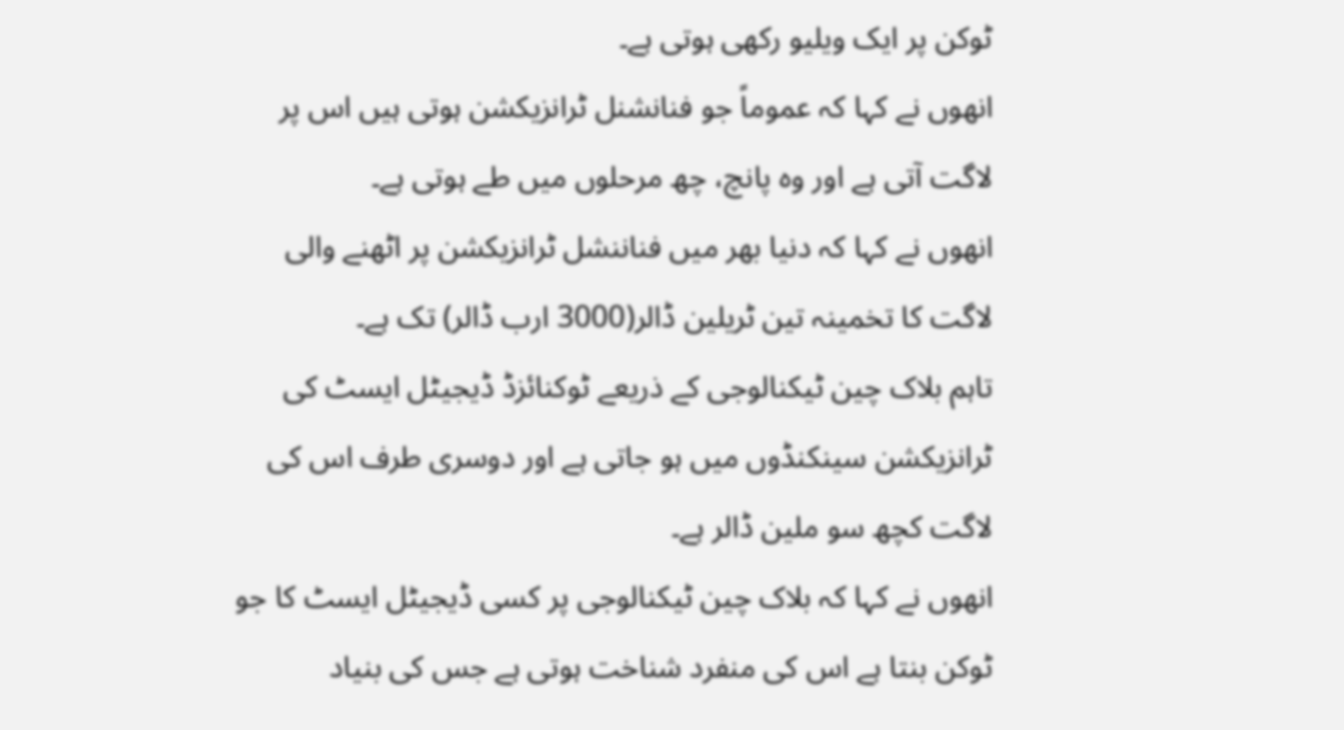ٹوکن پر ایک ویلیو رکھی ہوتی ہے۔
انھوں نے کہا کہ عموماً جو فنانشنل ٹرانزیکشن ہوتی ہیں اس پر لاگت آتی ہے اور وہ پانچ، چھ مرحلوں میں طے ہوتی ہے۔
انھوں نے کہا کہ دنیا بھر میں فناننشل ٹرانزیکشن پر اٹھنے والی لاگت کا تخمینہ تین ٹریلین ڈالر(3000 ارب ڈالر) تک ہے۔
تاہم بلاک چین ٹیکنالوجی کے ذریعے ٹوکنائزڈ ڈیجیٹل ایسٹ کی ٹرانزیکشن سینکنڈوں میں ہو جاتی ہے اور دوسری طرف اس کی لاگت کچھ سو ملین ڈالر ہے۔
انھوں نے کہا کہ بلاک چین ٹیکنالوجی پر کسی ڈیجیٹل ایسٹ کا جو ٹوکن بنتا ہے اس کی منفرد شناخت ہوتی ہے جس کی بنیاد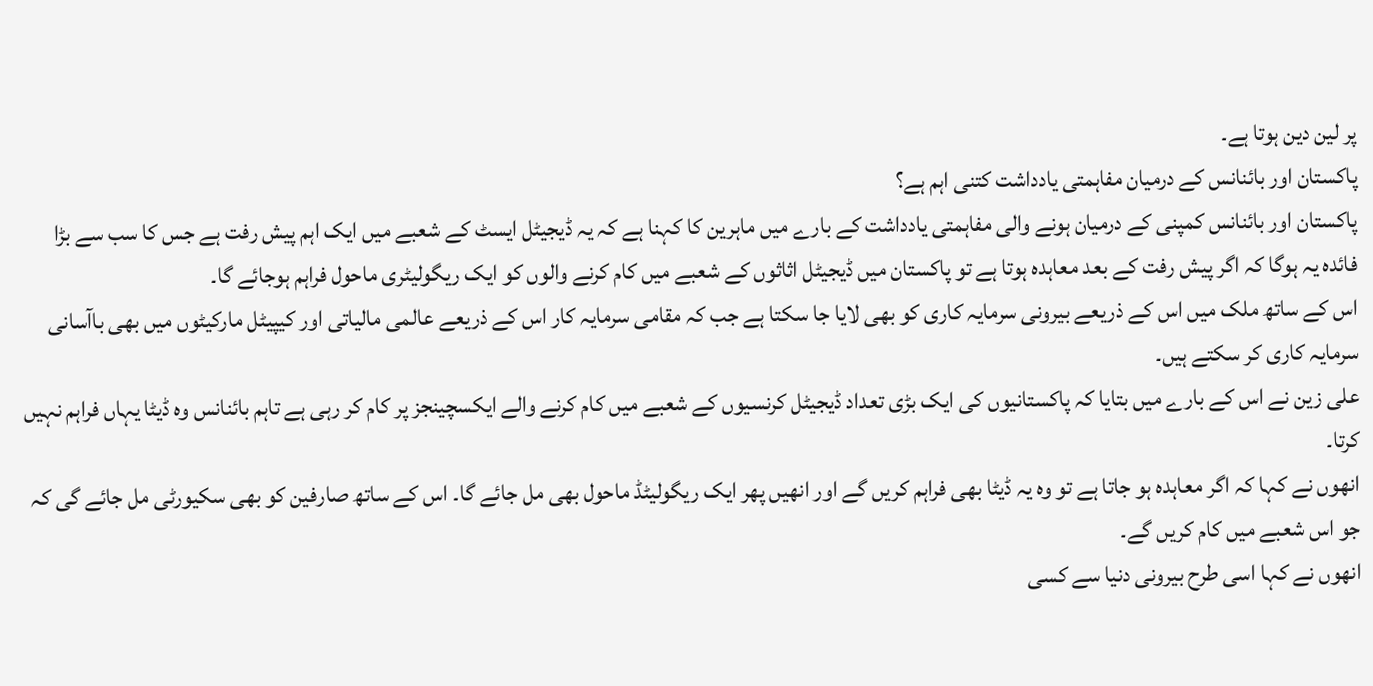پر لین دین ہوتا ہے۔
پاکستان اور بائنانس کے درمیان مفاہمتی یادداشت کتنی اہم ہے؟
پاکستان اور بائنانس کمپنی کے درمیان ہونے والی مفاہمتی یادداشت کے بارے میں ماہرین کا کہنا ہے کہ یہ ڈیجیٹل ایسٹ کے شعبے میں ایک اہم پیش رفت ہے جس کا سب سے بڑا فائدہ یہ ہوگا کہ اگر پیش رفت کے بعد معاہدہ ہوتا ہے تو پاکستان میں ڈیجیٹل اثاثوں کے شعبے میں کام کرنے والوں کو ایک ریگولیٹری ماحول فراہم ہوجائے گا۔
اس کے ساتھ ملک میں اس کے ذریعے بیرونی سرمایہ کاری کو بھی لایا جا سکتا ہے جب کہ مقامی سرمایہ کار اس کے ذریعے عالمی مالیاتی اور کیپیٹل مارکیٹوں میں بھی باآسانی سرمایہ کاری کر سکتے ہیں۔
علی زین نے اس کے بارے میں بتایا کہ پاکستانیوں کی ایک بڑی تعداد ڈیجیٹل کرنسیوں کے شعبے میں کام کرنے والے ایکسچینجز پر کام کر رہی ہے تاہم بائنانس وہ ڈیٹا یہاں فراہم نہیں کرتا۔
انھوں نے کہا کہ اگر معاہدہ ہو جاتا ہے تو وہ یہ ڈیٹا بھی فراہم کریں گے اور انھیں پھر ایک ریگولیٹڈ ماحول بھی مل جائے گا۔ اس کے ساتھ صارفین کو بھی سکیورٹی مل جائے گی کہ جو اس شعبے میں کام کریں گے۔
انھوں نے کہا اسی طرح بیرونی دنیا سے کسی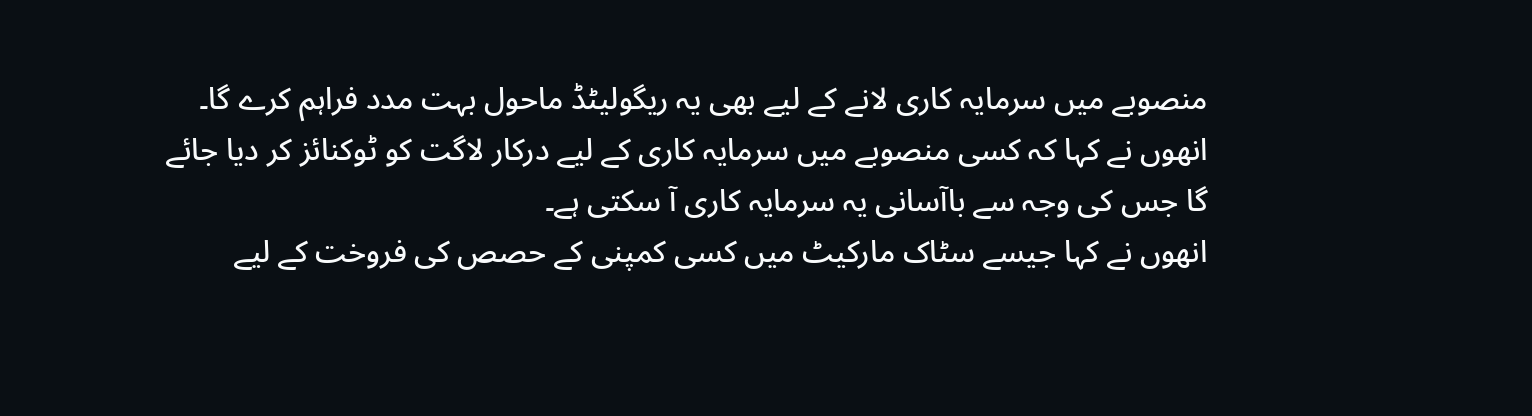منصوبے میں سرمایہ کاری لانے کے لیے بھی یہ ریگولیٹڈ ماحول بہت مدد فراہم کرے گا۔
انھوں نے کہا کہ کسی منصوبے میں سرمایہ کاری کے لیے درکار لاگت کو ٹوکنائز کر دیا جائے گا جس کی وجہ سے باآسانی یہ سرمایہ کاری آ سکتی ہے۔
انھوں نے کہا جیسے سٹاک مارکیٹ میں کسی کمپنی کے حصص کی فروخت کے لیے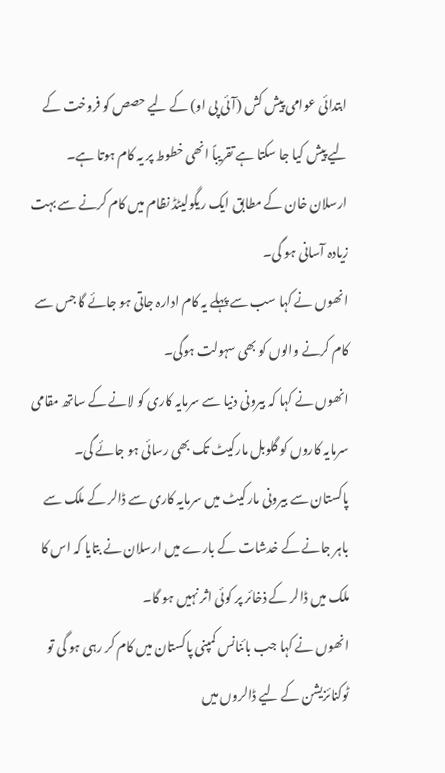ابتدائی عوامی پیش کش (آئی پی او) کے لیے حصص کو فروخت کے لیے پیش کیا جا سکتا ہے تقریباً انھی خطوط پر یہ کام ہوتا ہے۔
ارسلان خان کے مطابق ایک ریگولیٹڈ نظام میں کام کرنے سے بہت زیادہ آسانی ہو گی۔
انھوں نے کہا سب سے پہلے یہ کام ادارہ جاتی ہو جائے گا جس سے کام کرنے والوں کو بھی سہولت ہوگی۔
انھوں نے کہا کہ بیرونی دنیا سے سرمایہ کاری کو لانے کے ساتھ مقامی سرمایہ کاروں کو گلوبل مارکیٹ تک بھی رسائی ہو جائے گی۔
پاکستان سے بیرونی مارکیٹ میں سرمایہ کاری سے ڈالر کے ملک سے باہر جانے کے خدشات کے بارے میں ارسلان نے بتایا کہ اس کا ملک میں ڈالر کے ذخائر پر کوئی اثر نہیں ہو گا۔
انھوں نے کہا جب بائنانس کمپنی پاکستان میں کام کر رہی ہو گی تو ٹوکنائزیشن کے لیے ڈالروں میں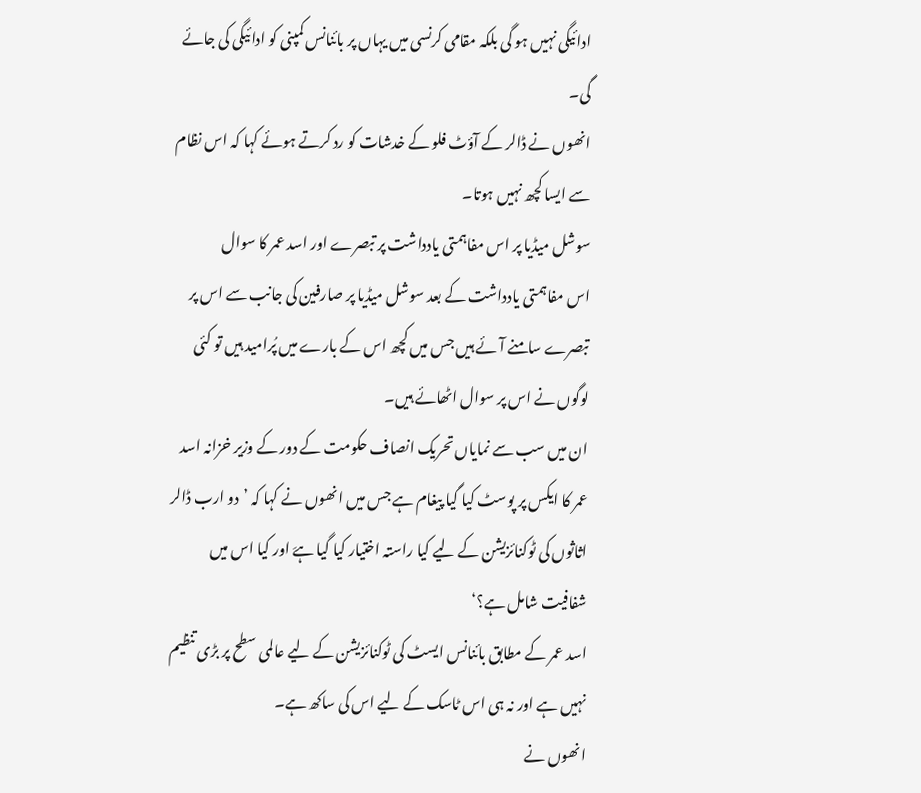ادائیگی نہیں ہو گی بلکہ مقامی کرنسی میں یہاں پر بائنانس کمپنی کو ادائیگی کی جائے گی۔
انھوں نے ڈالر کے آؤٹ فلو کے خدشات کو رد کرتے ہوئے کہا کہ اس نظام سے ایسا کچھ نہیں ہوتا۔
سوشل میڈیا پر اس مفاہمتی یادداشت پر تبصرے اور اسد عمر کا سوال
اس مفاہمتی یادداشت کے بعد سوشل میڈیا پر صارفین کی جانب سے اس پر تبصرے سامنے آئے ہیں جس میں کچھ اس کے بارے میں پُرامید ہیں تو کئی لوگوں نے اس پر سوال اٹھائے ہیں۔
ان میں سب سے نمایاں تحریک انصاف حکومت کے دور کے وزیر خزانہ اسد عمر کا ایکس پر پوسٹ کیا گیا پیغام ہے جس میں انھوں نے کہا کہ ’دو ارب ڈالر اثاثوں کی ٹوکنائزیشن کے لیے کیا راستہ اختیار کیا گیا ہےَ اور کیا اس میں شفافیت شامل ہے؟‘
اسد عمر کے مطابق بائنانس ایسٹ کی ٹوکنائزیشن کے لیے عالمی سطح پر بڑی تنظیم نہیں ہے اور نہ ہی اس ٹاسک کے لیے اس کی ساکھ ہے۔
انھوں نے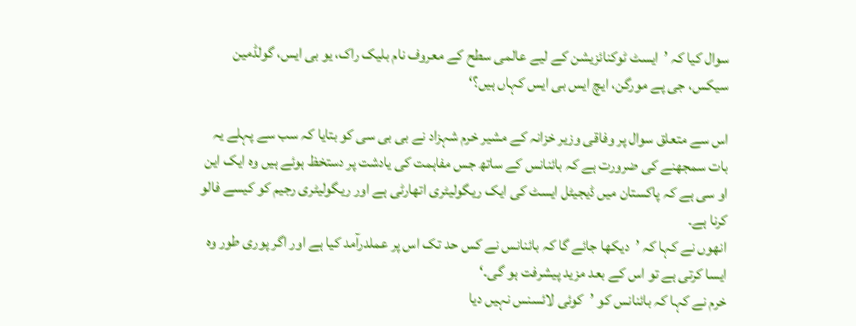سوال کیا کہ ’ایسٹ ٹوکنائزیشن کے لیے عالمی سطح کے معروف نام بلیک راک، یو بی ایس، گولڈمین سیکس، جی پے مورگن، ایچ ایس بی ایس کہاں ہیں؟‘

اس سے متعلق سوال پر وفاقی وزیر خزانہ کے مشیر خرم شہزاد نے بی بی سی کو بتایا کہ سب سے پہلے یہ بات سمجھنے کی ضرورت ہے کہ بائنانس کے ساتھ جس مفاہمت کی یادشت پر دستخظ ہوئے ہیں وہ ایک این او سی ہے کہ پاکستان میں ڈیجیٹل ایسٹ کی ایک ریگولیٹری اتھارٹی ہے اور ریگولیٹری رجیم کو کیسے فالو کرنا ہے۔
انھوں نے کہا کہ ’دیکھا جائے گا کہ بائنانس نے کس حد تک اس پر عملدرآمد کیا ہے اور اگر پوری طور وہ ایسا کرتی ہے تو اس کے بعد مزید پیشرفت ہو گی۔‘
خرم نے کہا کہ بائنانس کو ’کوئی لائسنس نہیں دیا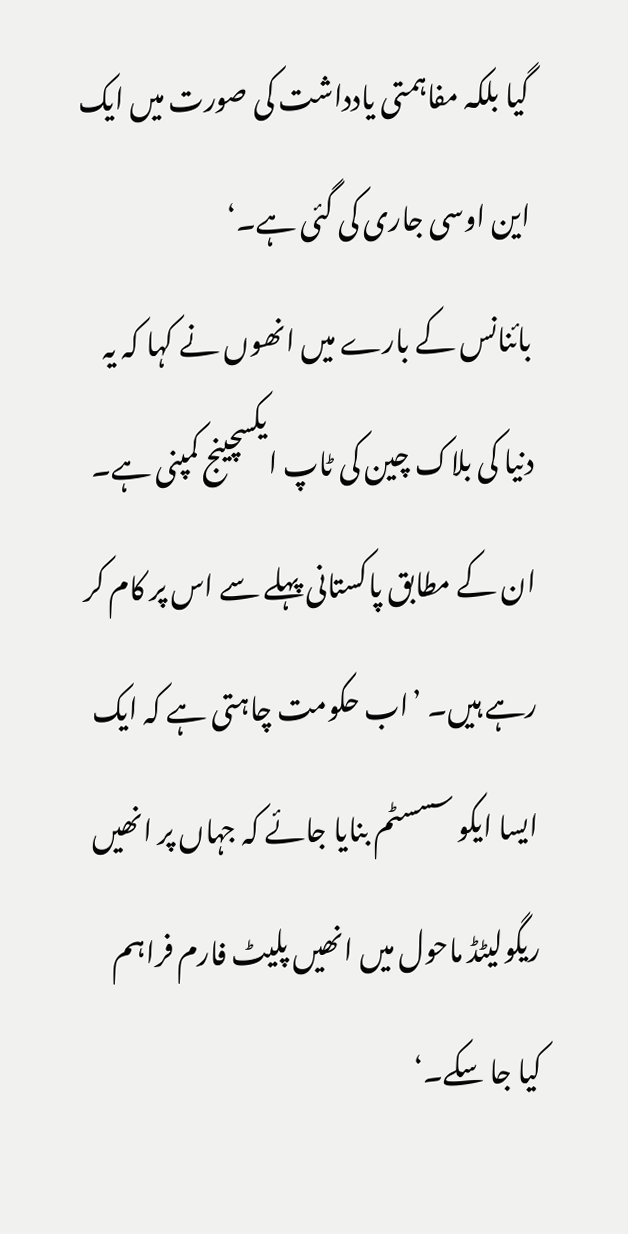گیا بلکہ مفاہمتی یادداشت کی صورت میں ایک این اوسی جاری کی گئی ہے۔‘
بائنانس کے بارے میں انھوں نے کہا کہ یہ دنیا کی بلاک چین کی ٹاپ ایکسچینج کمپنی ہے۔
ان کے مطابق پاکستانی پہلے سے اس پر کام کر رہے ہیں۔ ’اب حکومت چاہتی ہے کہ ایک ایسا ایکو سسسٹم بنایا جائے کہ جہاں پر انھیں ریگولیٹڈ ماحول میں انھیں پلیٹ فارم فراہم کیا جا سکے۔‘